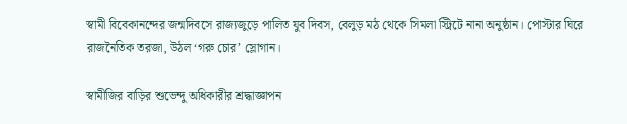স্বামী বিবেকানন্দের জন্মদিবসে রাজ্যজুড়ে পালিত যুব দিবস, বেলুড় মঠ থেকে সিমলা স্ট্রিটে নানা অনুষ্ঠান। পোস্টার ঘিরে রাজনৈতিক তরজা, উঠল ‘গরু চোর’ স্লোগান।

স্বামীজির বাড়ির শুভেন্দু অধিকারীর শ্রদ্ধাজ্ঞাপন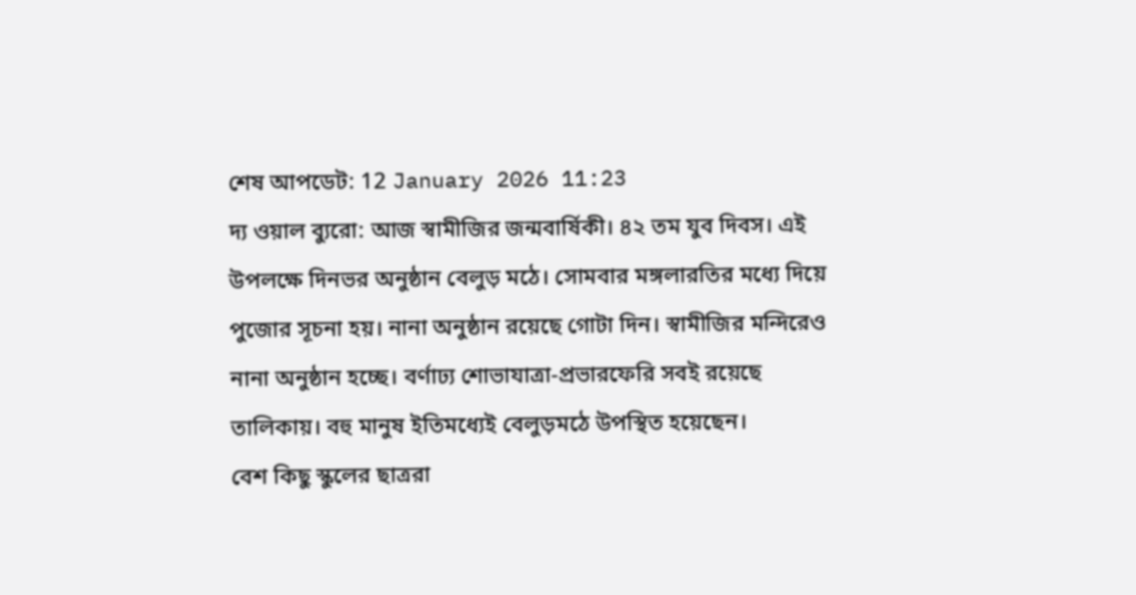শেষ আপডেট: 12 January 2026 11:23
দ্য ওয়াল ব্যুরো: আজ স্বামীজির জন্মবার্ষিকী। ৪২ তম যুব দিবস। এই উপলক্ষে দিনভর অনুষ্ঠান বেলুড় মঠে। সোমবার মঙ্গলারতির মধ্যে দিয়ে পুজোর সূচনা হয়। নানা অনুষ্ঠান রয়েছে গোটা দিন। স্বামীজির মন্দিরেও নানা অনুষ্ঠান হচ্ছে। বর্ণাঢ্য শোভাযাত্রা-প্রভারফেরি সবই রয়েছে তালিকায়। বহু মানুষ ইতিমধ্যেই বেলুড়মঠে উপস্থিত হয়েছেন।
বেশ কিছু স্কুলের ছাত্ররা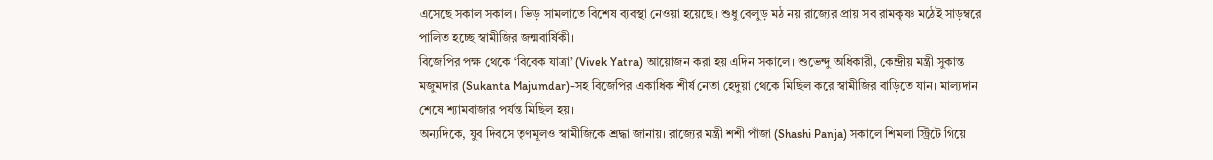এসেছে সকাল সকাল। ভিড় সামলাতে বিশেষ ব্যবস্থা নেওয়া হয়েছে। শুধু বেলুড় মঠ নয় রাজ্যের প্রায় সব রামকৃষ্ণ মঠেই সাড়ম্বরে পালিত হচ্ছে স্বামীজির জন্মবার্ষিকী।
বিজেপির পক্ষ থেকে ‘বিবেক যাত্রা’ (Vivek Yatra) আয়োজন করা হয় এদিন সকালে। শুভেন্দু অধিকারী, কেন্দ্রীয় মন্ত্রী সুকান্ত মজুমদার (Sukanta Majumdar)-সহ বিজেপির একাধিক শীর্ষ নেতা হেদুয়া থেকে মিছিল করে স্বামীজির বাড়িতে যান। মাল্যদান শেষে শ্যামবাজার পর্যন্ত মিছিল হয়।
অন্যদিকে, যুব দিবসে তৃণমূলও স্বামীজিকে শ্রদ্ধা জানায়। রাজ্যের মন্ত্রী শশী পাঁজা (Shashi Panja) সকালে শিমলা স্ট্রিটে গিয়ে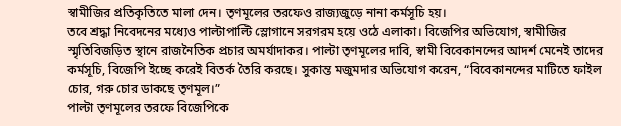স্বামীজির প্রতিকৃতিতে মালা দেন। তৃণমূলের তরফেও রাজ্যজুড়ে নানা কর্মসূচি হয়।
তবে শ্রদ্ধা নিবেদনের মধ্যেও পাল্টাপাল্টি স্লোগানে সরগরম হয়ে ওঠে এলাকা। বিজেপির অভিযোগ, স্বামীজির স্মৃতিবিজড়িত স্থানে রাজনৈতিক প্রচার অমর্যাদাকর। পাল্টা তৃণমূলের দাবি, স্বামী বিবেকানন্দের আদর্শ মেনেই তাদের কর্মসূচি, বিজেপি ইচ্ছে করেই বিতর্ক তৈরি করছে। সুকান্ত মজুমদার অভিযোগ করেন, “বিবেকানন্দের মাটিতে ফাইল চোর, গরু চোর ডাকছে তৃণমূল।”
পাল্টা তৃণমূলের তরফে বিজেপিকে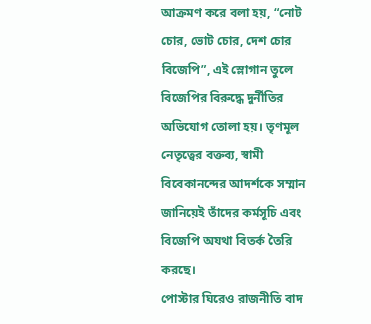আক্রমণ করে বলা হয়, “নোট চোর, ভোট চোর, দেশ চোর বিজেপি”, এই স্লোগান তুলে বিজেপির বিরুদ্ধে দুর্নীতির অভিযোগ তোলা হয়। তৃণমূল নেতৃত্বের বক্তব্য, স্বামী বিবেকানন্দের আদর্শকে সম্মান জানিয়েই তাঁদের কর্মসূচি এবং বিজেপি অযথা বিতর্ক তৈরি করছে।
পোস্টার ঘিরেও রাজনীতি বাদ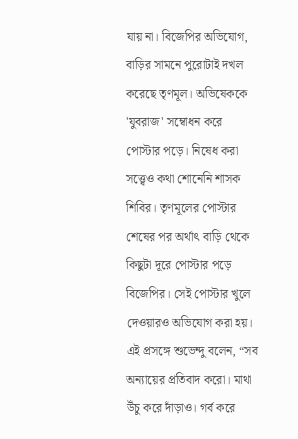যায় না। বিজেপির অভিযোগ, বাড়ির সামনে পুরোটাই দখল করেছে তৃণমূল। অভিষেককে 'যুবরাজ' সম্বোধন করে পোস্টার পড়ে। নিষেধ করা সত্ত্বেও কথা শোনেনি শাসক শিবির। তৃণমূলের পোস্টার শেষের পর অর্থাৎ বাড়ি থেকে কিছুটা দূরে পোস্টার পড়ে বিজেপির। সেই পোস্টার খুলে দেওয়ারও অভিযোগ করা হয়।
এই প্রসঙ্গে শুভেন্দু বলেন, “সব অন্যায়ের প্রতিবাদ করো। মাথা উঁচু করে দাঁড়াও। গর্ব করে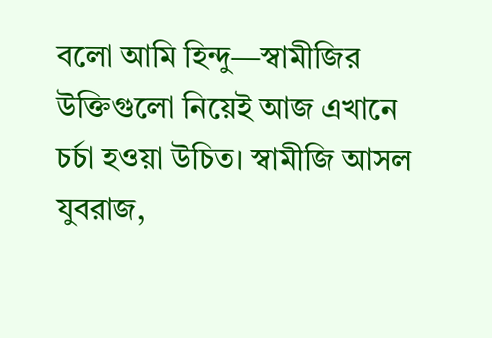বলো আমি হিন্দু—স্বামীজির উক্তিগুলো নিয়েই আজ এখানে চর্চা হওয়া উচিত। স্বামীজি আসল যুবরাজ,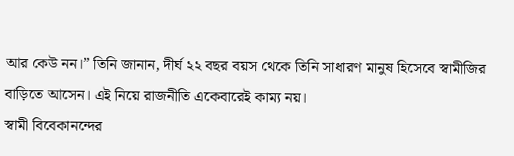আর কেউ নন।” তিনি জানান, দীর্ঘ ২২ বছর বয়স থেকে তিনি সাধারণ মানুষ হিসেবে স্বামীজির বাড়িতে আসেন। এই নিয়ে রাজনীতি একেবারেই কাম্য নয়।
স্বামী বিবেকানন্দের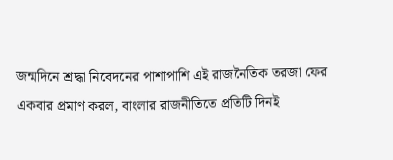জন্মদিনে শ্রদ্ধা নিবেদনের পাশাপাশি এই রাজনৈতিক তরজা ফের একবার প্রমাণ করল, বাংলার রাজনীতিতে প্রতিটি দিনই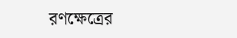রণক্ষেত্রের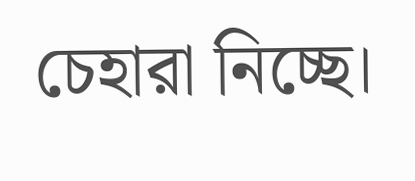চেহারা নিচ্ছে।